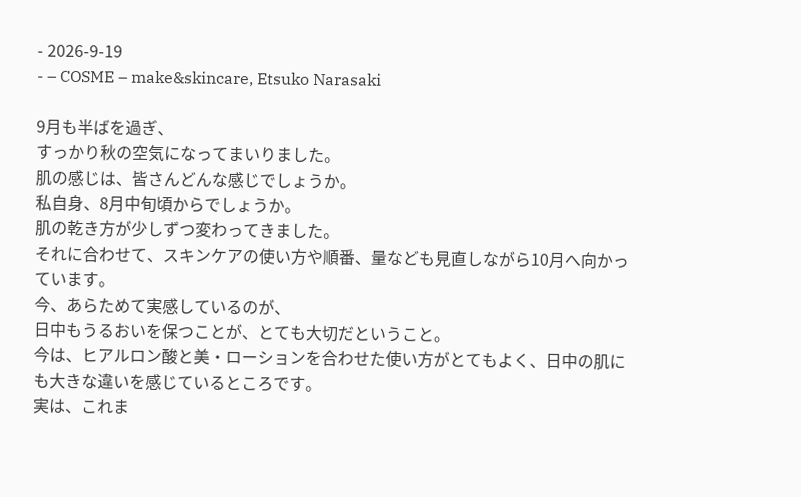- 2026-9-19
- – COSME – make&skincare, Etsuko Narasaki

9月も半ばを過ぎ、
すっかり秋の空気になってまいりました。
肌の感じは、皆さんどんな感じでしょうか。
私自身、8月中旬頃からでしょうか。
肌の乾き方が少しずつ変わってきました。
それに合わせて、スキンケアの使い方や順番、量なども見直しながら10月へ向かっています。
今、あらためて実感しているのが、
日中もうるおいを保つことが、とても大切だということ。
今は、ヒアルロン酸と美・ローションを合わせた使い方がとてもよく、日中の肌にも大きな違いを感じているところです。
実は、これま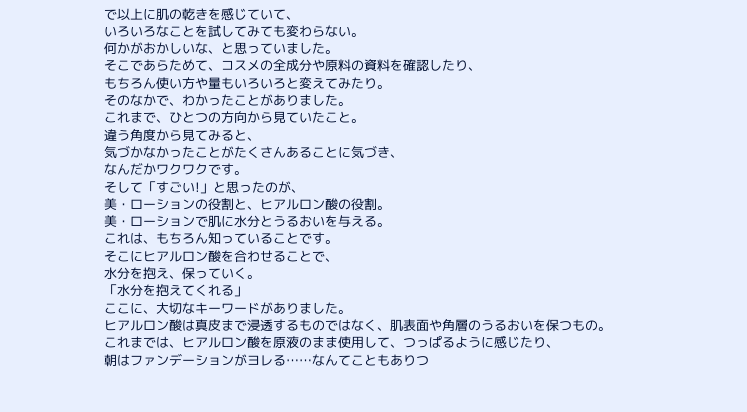で以上に肌の乾きを感じていて、
いろいろなことを試してみても変わらない。
何かがおかしいな、と思っていました。
そこであらためて、コスメの全成分や原料の資料を確認したり、
もちろん使い方や量もいろいろと変えてみたり。
そのなかで、わかったことがありました。
これまで、ひとつの方向から見ていたこと。
違う角度から見てみると、
気づかなかったことがたくさんあることに気づき、
なんだかワクワクです。
そして「すごい!」と思ったのが、
美・ローションの役割と、ヒアルロン酸の役割。
美・ローションで肌に水分とうるおいを与える。
これは、もちろん知っていることです。
そこにヒアルロン酸を合わせることで、
水分を抱え、保っていく。
「水分を抱えてくれる」
ここに、大切なキーワードがありました。
ヒアルロン酸は真皮まで浸透するものではなく、肌表面や角層のうるおいを保つもの。
これまでは、ヒアルロン酸を原液のまま使用して、つっぱるように感じたり、
朝はファンデーションがヨレる……なんてこともありつ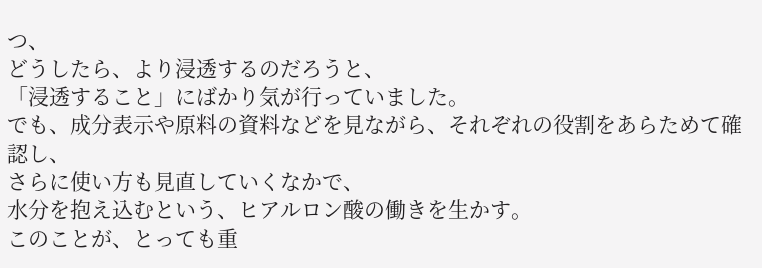つ、
どうしたら、より浸透するのだろうと、
「浸透すること」にばかり気が行っていました。
でも、成分表示や原料の資料などを見ながら、それぞれの役割をあらためて確認し、
さらに使い方も見直していくなかで、
水分を抱え込むという、ヒアルロン酸の働きを生かす。
このことが、とっても重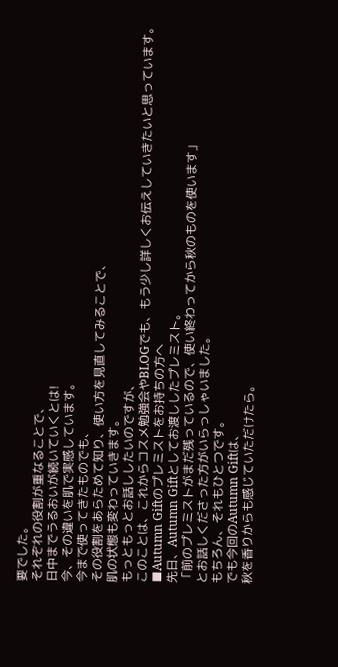要でした。
それぞれの役割が重なることで、
日中までうるおいが続いていくとは!
今、その違いを肌で実感しています。
今まで使ってきたものでも、
その役割をあらためて知り、使い方を見直してみることで、
肌の状態も変わっていきます。
もっともっとお話ししたいのですが、
このことは、これからコスメ勉強会やBLOGでも、もう少し詳しくお伝えしていきたいと思っています。
■Autumn Giftのプレミストをお持ちの方へ
先日、Autumn Giftとしてお渡ししたプレミスト。
「前のプレミストがまだ残っているので、使い終わってから秋のものを使います」
とお話しくださった方がいらっしゃいました。
もちろん、それもひとつです。
でも今回のAutumn Giftは、
秋を香りからも感じていただけたら。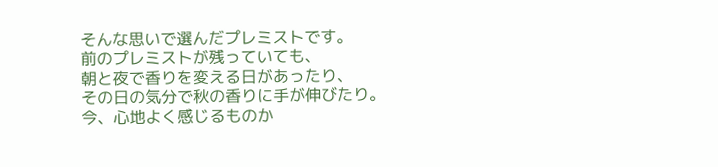そんな思いで選んだプレミストです。
前のプレミストが残っていても、
朝と夜で香りを変える日があったり、
その日の気分で秋の香りに手が伸びたり。
今、心地よく感じるものか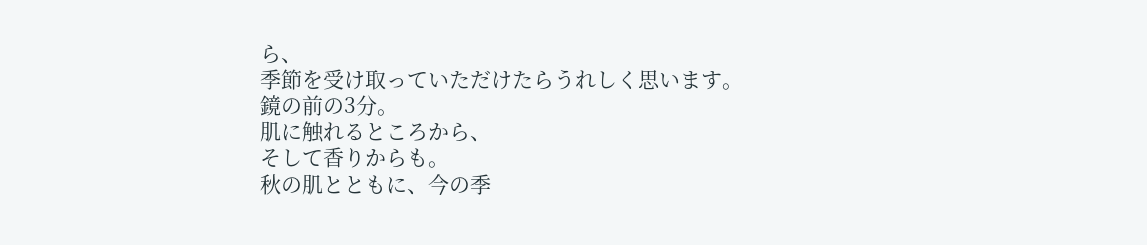ら、
季節を受け取っていただけたらうれしく思います。
鏡の前の3分。
肌に触れるところから、
そして香りからも。
秋の肌とともに、今の季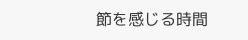節を感じる時間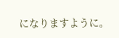になりますように。